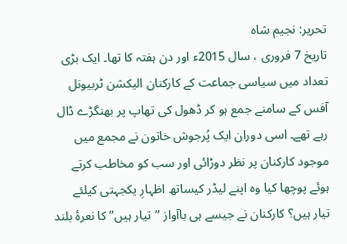تحریر: نجیم شاہ
تاریخ 7 فروری ، سال 2015ء اور دن ہفتہ کا تھا۔ ایک بڑی تعداد میں سیاسی جماعت کے کارکنان الیکشن ٹربیونل آفس کے سامنے جمع ہو کر ڈھول کی تھاپ پر بھنگڑے ڈال رہے تھے۔ اسی دوران ایک پُرجوش خاتون نے مجمع میں موجود کارکنان پر نظر دوڑائی اور سب کو مخاطب کرتے ہوئے پوچھا کیا وہ اپنے لیڈر کیساتھ اظہارِ یکجہتی کیلئے تیار ہیں؟ کارکنان نے جیسے ہی باآواز ”تیار ہیں” کا نعرۂ بلند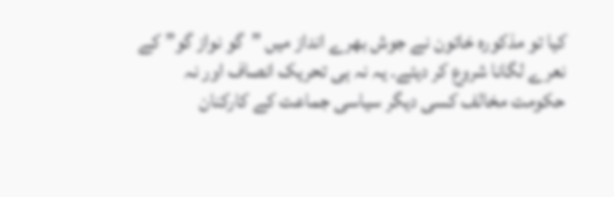کیا تو مذکورہ خاتون نے جوش بھرے انداز میں ”گو نواز گو” کے نعرے لگانا شروع کر دیئے۔ یہ نہ ہی تحریک انصاف اور نہ حکومت مخالف کسی دیگر سیاسی جماعت کے کارکنان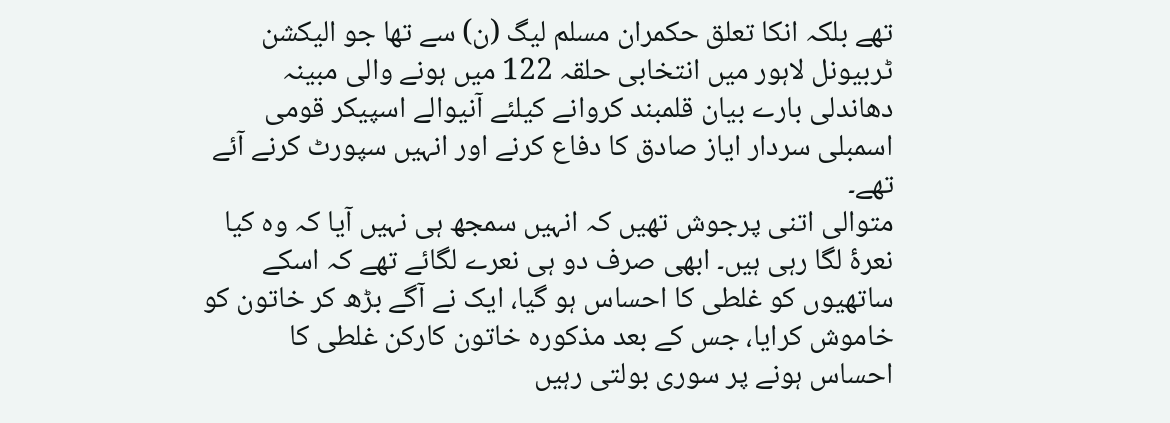تھے بلکہ انکا تعلق حکمران مسلم لیگ (ن) سے تھا جو الیکشن ٹربیونل لاہور میں انتخابی حلقہ 122 میں ہونے والی مبینہ دھاندلی بارے بیان قلمبند کروانے کیلئے آنیوالے اسپیکر قومی اسمبلی سردار ایاز صادق کا دفاع کرنے اور انہیں سپورٹ کرنے آئے تھے۔
متوالی اتنی پرجوش تھیں کہ انہیں سمجھ ہی نہیں آیا کہ وہ کیا نعرۂ لگا رہی ہیں۔ ابھی صرف دو ہی نعرے لگائے تھے کہ اسکے ساتھیوں کو غلطی کا احساس ہو گیا، ایک نے آگے بڑھ کر خاتون کو خاموش کرایا، جس کے بعد مذکورہ خاتون کارکن غلطی کا احساس ہونے پر سوری بولتی رہیں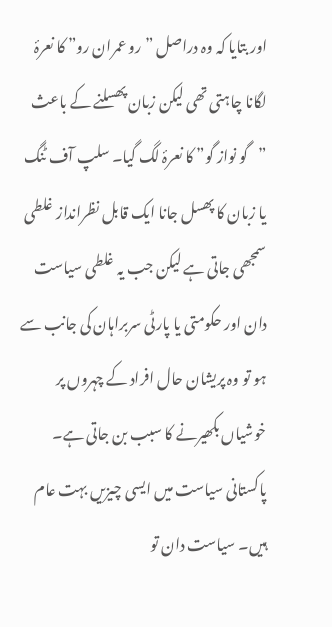اور بتایا کہ وہ دراصل ”رو عمران رو” کا نعرۂ لگانا چاہتی تھی لیکن زبان پھسلنے کے باعث ”گو نواز گو” کا نعرۂ لگ گیا۔ سلپ آف ٹنگ یا زبان کا پھسل جانا ایک قابل نظرانداز غلطی سمجھی جاتی ہے لیکن جب یہ غلطی سیاست دان اور حکومتی یا پارٹی سربراہان کی جانب سے ہو تو وہ پریشان حال افراد کے چہروں پر خوشیاں بکھیرنے کا سبب بن جاتی ہے۔ پاکستانی سیاست میں ایسی چیزیں بہت عام ہیں۔ سیاست دان تو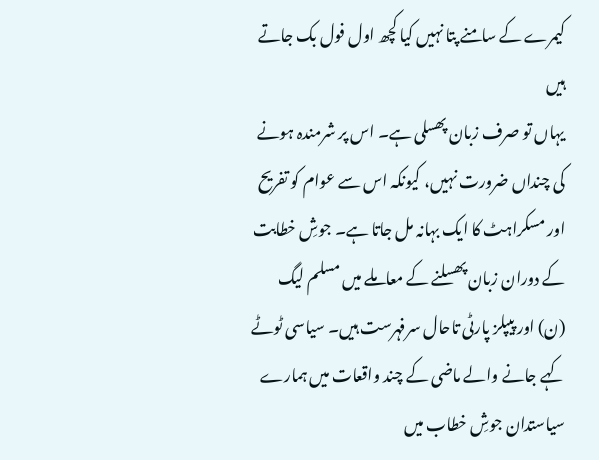کیمرے کے سامنے پتا نہیں کیا کچھ اول فول بک جاتے ہیں
یہاں تو صرف زبان پھسلی ہے۔ اس پر شرمندہ ہونے کی چنداں ضرورت نہیں، کیونکہ اس سے عوام کو تفریح اور مسکراہٹ کا ایک بہانہ مل جاتا ہے۔ جوشِ خطابت کے دوران زبان پھسلنے کے معاملے میں مسلم لیگ (ن) اور پیپلز پارٹی تاحال سرفہرست ہیں۔ سیاسی ٹوٹے کہے جانے والے ماضی کے چند واقعات میں ہمارے سیاستدان جوشِ خطاب میں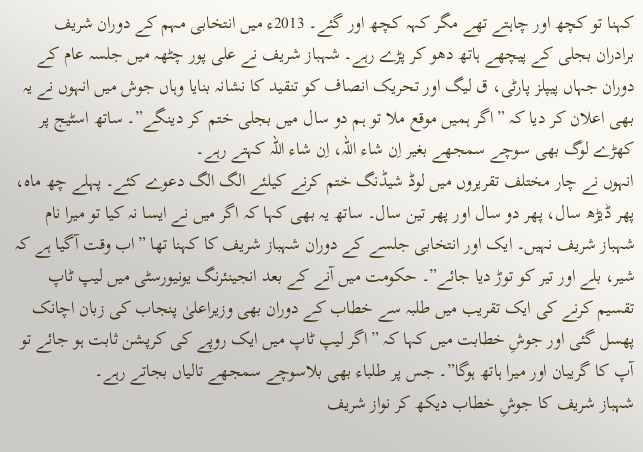کہنا تو کچھ اور چاہتے تھے مگر کہہ کچھ اور گئے۔ 2013ء میں انتخابی مہم کے دوران شریف برادران بجلی کے پیچھے ہاتھ دھو کر پڑے رہے۔ شہباز شریف نے علی پور چٹھہ میں جلسہ عام کے دوران جہاں پیپلز پارٹی، ق لیگ اور تحریک انصاف کو تنقید کا نشانہ بنایا وہاں جوش میں انہوں نے یہ بھی اعلان کر دیا کہ ”اگر ہمیں موقع ملا تو ہم دو سال میں بجلی ختم کر دینگے”۔ ساتھ اسٹیج پر کھڑے لوگ بھی سوچے سمجھے بغیر اِن شاء اللہ، اِن شاء اللہ کہتے رہے۔
انہوں نے چار مختلف تقریروں میں لوڈ شیڈنگ ختم کرنے کیلئے الگ الگ دعوے کئے۔ پہلے چھ ماہ، پھر ڈیڑھ سال، پھر دو سال اور پھر تین سال۔ ساتھ یہ بھی کہا کہ اگر میں نے ایسا نہ کیا تو میرا نام شہباز شریف نہیں۔ ایک اور انتخابی جلسے کے دوران شہباز شریف کا کہنا تھا ”اب وقت آگیا ہے کہ شیر، بلے اور تیر کو توڑ دیا جائے”۔ حکومت میں آنے کے بعد انجینئرنگ یونیورسٹی میں لیپ ٹاپ تقسیم کرنے کی ایک تقریب میں طلبہ سے خطاب کے دوران بھی وزیراعلیٰ پنجاب کی زبان اچانک پھسل گئی اور جوشِ خطابت میں کہا کہ ”اگر لیپ ٹاپ میں ایک روپے کی کرپشن ثابت ہو جائے تو آپ کا گریبان اور میرا ہاتھ ہوگا”۔ جس پر طلباء بھی بلاسوچے سمجھے تالیاں بجاتے رہے۔
شہباز شریف کا جوشِ خطاب دیکھ کر نواز شریف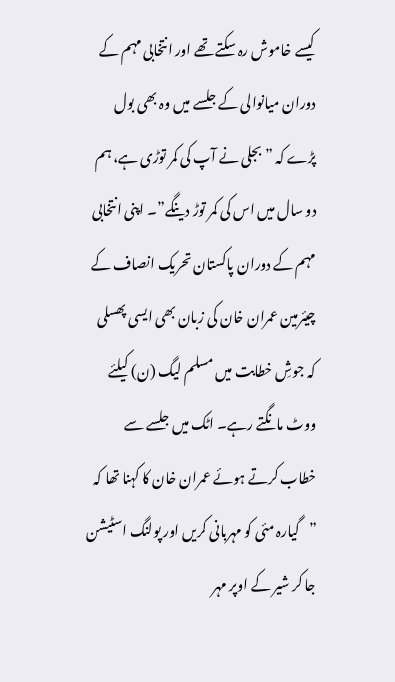کیسے خاموش رہ سکتے تھے اور انتخابی مہم کے دوران میانوالی کے جلسے میں وہ بھی بول پڑے کہ ”بجلی نے آپ کی کمر توڑی ہے، ہم دو سال میں اس کی کمر توڑ دینگے”۔ اپنی انتخابی مہم کے دوران پاکستان تحریک انصاف کے چیئرمین عمران خان کی زبان بھی ایسی پھسلی کہ جوشِ خطابت میں مسلم لیگ (ن) کیلئے ووٹ مانگتے رہے۔ اٹک میں جلسے سے خطاب کرتے ہوئے عمران خان کا کہنا تھا کہ ”گیارہ مئی کو مہربانی کریں اور پولنگ اسٹیشن جا کر شیر کے اوپر مہر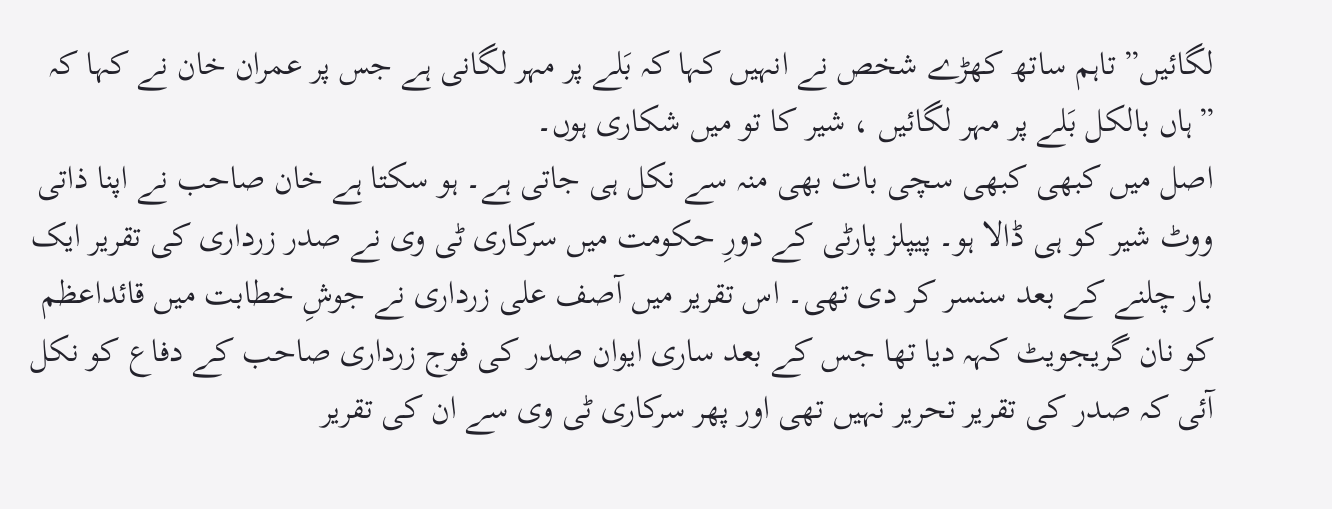لگائیں” تاہم ساتھ کھڑے شخص نے انہیں کہا کہ بَلے پر مہر لگانی ہے جس پر عمران خان نے کہا کہ ”ہاں بالکل بَلے پر مہر لگائیں ، شیر کا تو میں شکاری ہوں۔
اصل میں کبھی کبھی سچی بات بھی منہ سے نکل ہی جاتی ہے۔ ہو سکتا ہے خان صاحب نے اپنا ذاتی ووٹ شیر کو ہی ڈالا ہو۔ پیپلز پارٹی کے دورِ حکومت میں سرکاری ٹی وی نے صدر زرداری کی تقریر ایک بار چلنے کے بعد سنسر کر دی تھی۔ اس تقریر میں آصف علی زرداری نے جوشِ خطابت میں قائداعظم کو نان گریجویٹ کہہ دیا تھا جس کے بعد ساری ایوان صدر کی فوج زرداری صاحب کے دفاع کو نکل آئی کہ صدر کی تقریر تحریر نہیں تھی اور پھر سرکاری ٹی وی سے ان کی تقریر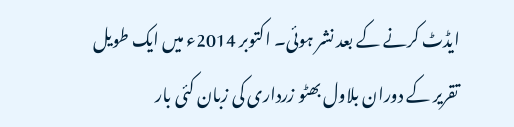ایڈٹ کرنے کے بعد نشر ہوئی۔ اکتوبر 2014ء میں ایک طویل تقریر کے دوران بلاول بھٹو زرداری کی زبان کئی بار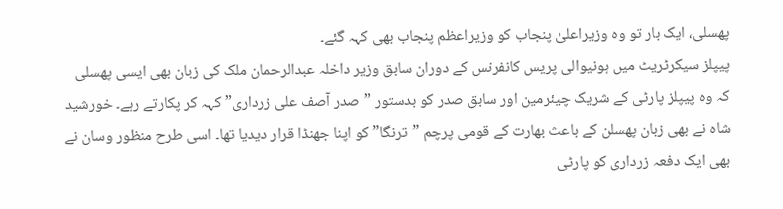پھسلی، ایک بار تو وہ وزیراعلیٰ پنجاب کو وزیراعظم پنجاب بھی کہہ گئے۔
پیپلز سیکرٹریٹ میں ہونیوالی پریس کانفرنس کے دوران سابق وزیر داخلہ عبدالرحمان ملک کی زبان بھی ایسی پھسلی کہ وہ پیپلز پارٹی کے شریک چیئرمین اور سابق صدر کو بدستور ”صدر آصف علی زرداری” کہہ کر پکارتے رہے۔ خورشید شاہ نے بھی زبان پھسلن کے باعث بھارت کے قومی پرچم ”ترنگا” کو اپنا جھنڈا قرار دیدیا تھا۔ اسی طرح منظور وسان نے بھی ایک دفعہ زرداری کو پارٹی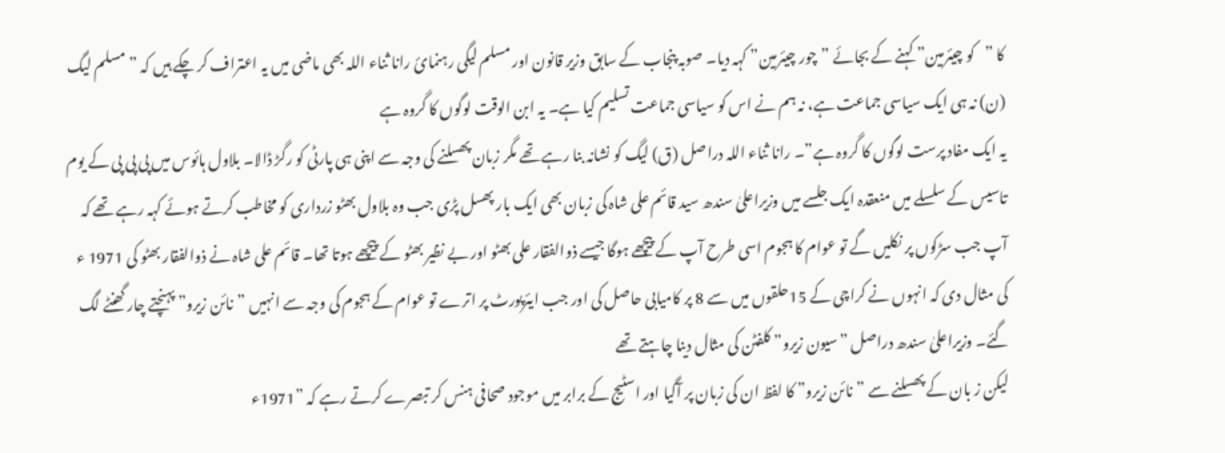کا ”کو چیئرمین” کہنے کے بجائے ”چور چیئرمین” کہہ دیا۔ صوبہ پنجاب کے سابق وزیر قانون اور مسلم لیگی رہنمائ رانا ثناء اللہ بھی ماضی میں یہ اعتراف کر چکے ہیں کہ ”مسلم لیگ (ن) نہ ہی ایک سیاسی جماعت ہے، نہ ہم نے اس کو سیاسی جماعت تسلیم کیا ہے۔ یہ ابن الوقت لوگوں کا گروہ ہے
یہ ایک مفاد پرست لوگوں کا گروہ ہے”۔ رانا ثناء اللہ دراصل (ق) لیگ کو نشانہ بنا رہے تھے مگر زبان پھسلنے کی وجہ سے اپنی ہی پارٹی کو رگڑ ڈالا۔ بلاول ہائوس میں پی پی پی کے یوم تاسیس کے سلسلے میں منعقدہ ایک جلسے میں وزیراعلیٰ سندھ سید قائم علی شاہ کی زبان بھی ایک بار پھسل پڑی جب وہ بلاول بھٹو زرداری کو مخاطب کرتے ہوئے کہہ رہے تھے کہ آپ جب سڑکوں پر نکلیں گے تو عوام کا ہجوم اسی طرح آپ کے پیچھے ہوگا جیسے ذوالفقار علی بھٹو اور بے نظیر بھٹو کے پیچھے ہوتا تھا۔ قائم علی شاہ نے ذوالفقار بھٹو کی 1971 ء کی مثال دی کہ انہوں نے کراچی کے 15حلقوں میں سے 8 پر کامیابی حاصل کی اور جب ایئرپورٹ پر اترے تو عوام کے ہجوم کی وجہ سے انہیں ”نائن زیرو” پہنچتے چار گھنٹے لگ گئے۔ وزیراعلیٰ سندھ دراصل ”سیون زیرو” کلفٹن کی مثال دینا چاہتے تھے
لیکن ز بان کے پھسلنے سے ”نائن زیرو” کا لفظ ان کی زبان پر آگیا اور اسٹیج کے برابر میں موجود صحافی ہنس کر تبصرے کرتے رہے کہ ”1971ء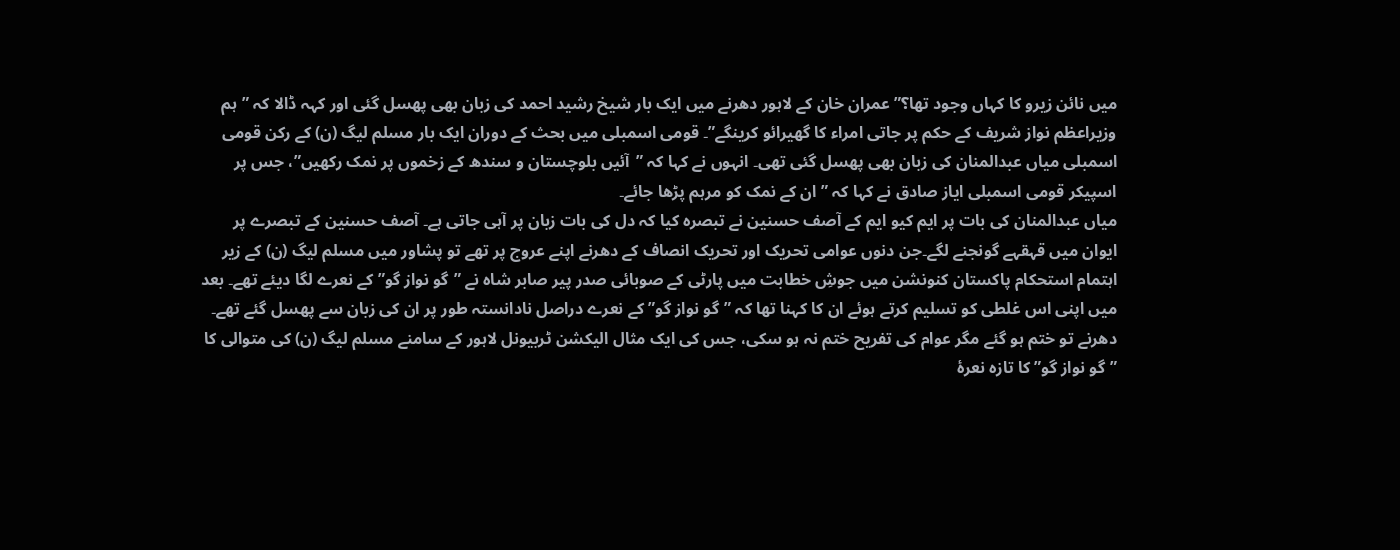میں نائن زیرو کا کہاں وجود تھا؟” عمران خان کے لاہور دھرنے میں ایک بار شیخ رشید احمد کی زبان بھی پھسل گئی اور کہہ ڈالا کہ ”ہم وزیراعظم نواز شریف کے حکم پر جاتی امراء کا گھیرائو کرینگے”۔ قومی اسمبلی میں بحث کے دوران ایک بار مسلم لیگ (ن) کے رکن قومی اسمبلی میاں عبدالمنان کی زبان بھی پھسل گئی تھی۔ انہوں نے کہا کہ ”آئیں بلوچستان و سندھ کے زخموں پر نمک رکھیں”، جس پر اسپیکر قومی اسمبلی ایاز صادق نے کہا کہ ”ان کے نمک کو مرہم پڑھا جائے۔
میاں عبدالمنان کی بات پر ایم کیو ایم کے آصف حسنین نے تبصرہ کیا کہ دل کی بات زبان پر آہی جاتی ہے۔ آصف حسنین کے تبصرے پر ایوان میں قہقہے گونجنے لگے۔جن دنوں عوامی تحریک اور تحریک انصاف کے دھرنے اپنے عروج پر تھے تو پشاور میں مسلم لیگ (ن) کے زیر اہتمام استحکام پاکستان کنونشن میں جوشِ خطابت میں پارٹی کے صوبائی صدر پیر صابر شاہ نے ”گو نواز گو” کے نعرے لگا دیئے تھے۔ بعد میں اپنی اس غلطی کو تسلیم کرتے ہوئے ان کا کہنا تھا کہ ”گو نواز گو” کے نعرے دراصل نادانستہ طور پر ان کی زبان سے پھسل گئے تھے۔ دھرنے تو ختم ہو گئے مگر عوام کی تفریح ختم نہ ہو سکی، جس کی ایک مثال الیکشن ٹربیونل لاہور کے سامنے مسلم لیگ (ن) کی متوالی کا ”گو نواز گو” کا تازہ نعرۂ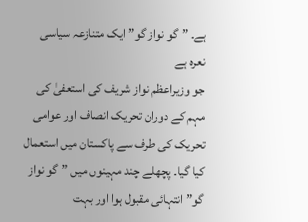ہے۔ ”گو نواز گو” ایک متنازعہ سیاسی نعرہ ہے
جو وزیراعظم نواز شریف کی استعفیٰ کی مہم کے دوران تحریک انصاف اور عوامی تحریک کی طرف سے پاکستان میں استعمال کیا گیا۔ پچھلے چند مہینوں میں ”گو نواز گو” انتہائی مقبول ہوا اور بہت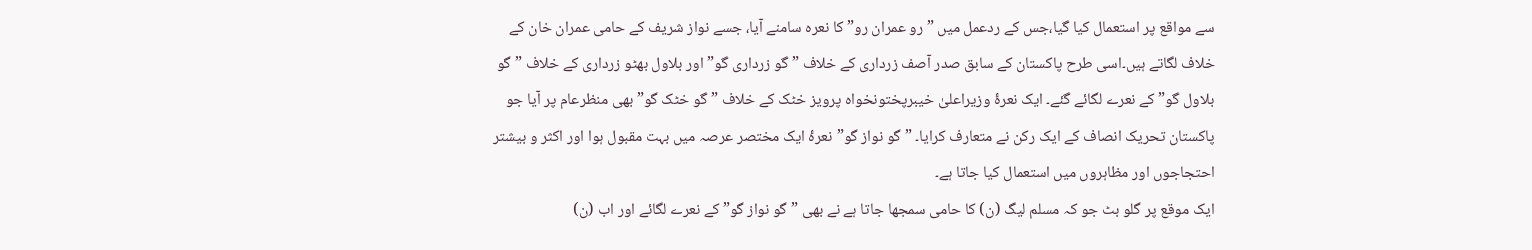سے مواقع پر استعمال کیا گیا،جس کے ردعمل میں ”رو عمران رو” کا نعرہ سامنے آیا، جسے نواز شریف کے حامی عمران خان کے خلاف لگاتے ہیں۔اسی طرح پاکستان کے سابق صدر آصف زرداری کے خلاف ”گو زرداری گو” اور بلاول بھٹو زرداری کے خلاف ”گو بلاول گو” کے نعرے لگائے گئے۔ ایک نعرۂ وزیراعلیٰ خیبرپختونخواہ پرویز خٹک کے خلاف ”گو خٹک گو” بھی منظرعام پر آیا جو پاکستان تحریک انصاف کے ایک رکن نے متعارف کرایا۔ ”گو نواز گو”نعرۂ ایک مختصر عرصہ میں بہت مقبول ہوا اور اکثر و بیشتر احتجاجوں اور مظاہروں میں استعمال کیا جاتا ہے۔
ایک موقع پر گلو بٹ جو کہ مسلم لیگ (ن) کا حامی سمجھا جاتا ہے نے بھی ”گو نواز گو” کے نعرے لگائے اور اب (ن)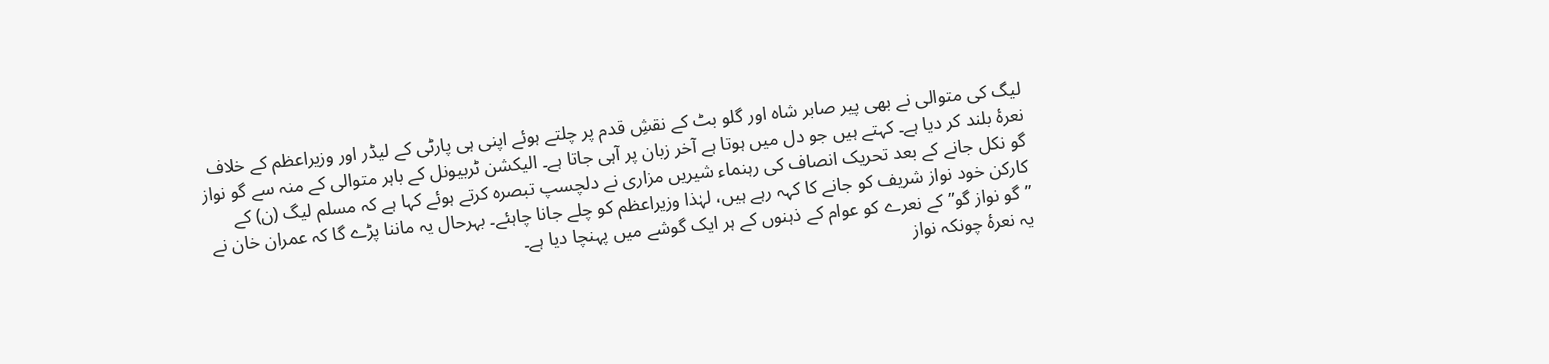لیگ کی متوالی نے بھی پیر صابر شاہ اور گلو بٹ کے نقشِ قدم پر چلتے ہوئے اپنی ہی پارٹی کے لیڈر اور وزیراعظم کے خلاف نعرۂ بلند کر دیا ہے۔ کہتے ہیں جو دل میں ہوتا ہے آخر زبان پر آہی جاتا ہے۔ الیکشن ٹربیونل کے باہر متوالی کے منہ سے گو نواز گو نکل جانے کے بعد تحریک انصاف کی رہنماء شیریں مزاری نے دلچسپ تبصرہ کرتے ہوئے کہا ہے کہ مسلم لیگ (ن) کے کارکن خود نواز شریف کو جانے کا کہہ رہے ہیں، لہٰذا وزیراعظم کو چلے جانا چاہئے۔ بہرحال یہ ماننا پڑے گا کہ عمران خان نے ”گو نواز گو” کے نعرے کو عوام کے ذہنوں کے ہر ایک گوشے میں پہنچا دیا ہے۔
یہ نعرۂ چونکہ نواز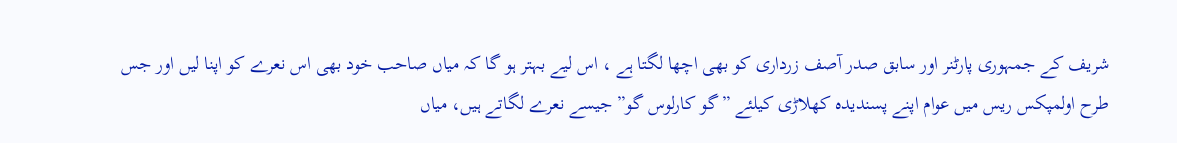شریف کے جمہوری پارٹنر اور سابق صدر آصف زرداری کو بھی اچھا لگتا ہے ، اس لیے بہتر ہو گا کہ میاں صاحب خود بھی اس نعرے کو اپنا لیں اور جس طرح اولمپکس ریس میں عوام اپنے پسندیدہ کھلاڑی کیلئے ”گو کارلوس گو” جیسے نعرے لگاتے ہیں، میاں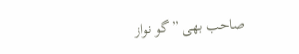صاحب بھی ”گو نواز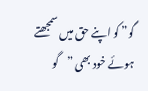گو” کو اپنے حق میں سمجھتے ہوئے خود بھی ”گو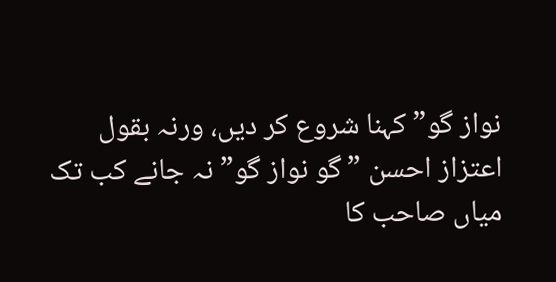نواز گو” کہنا شروع کر دیں، ورنہ بقول اعتزاز احسن ”گو نواز گو” نہ جانے کب تک میاں صاحب کا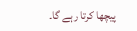پیچھا کرتا رہے گا۔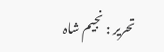تحریر : نجیم شاہ